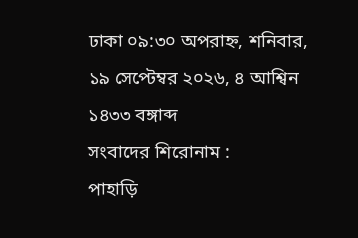ঢাকা ০৯:৩০ অপরাহ্ন, শনিবার, ১৯ সেপ্টেম্বর ২০২৬, ৪ আশ্বিন ১৪৩৩ বঙ্গাব্দ
সংবাদের শিরোনাম :
পাহাড়ি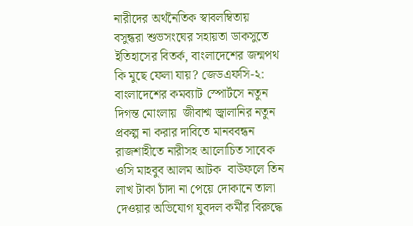নারীদের অর্থনৈতিক স্বাবলম্বিতায় বসুন্ধরা শুভসংঘের সহায়তা ডাকসুতে ইতিহাসের বিতর্ক, বাংলাদেশের জন্মপথ কি মুছে ফেলা যায়? জেডএফসি-২: বাংলাদেশের কমব্যাট স্পোর্টসে নতুন দিগন্ত মোংলায়  জীবাশ্ম জ্বালানির নতুন প্রকল্প না করার দাবিতে মানববন্ধন রাজশাহীতে নারীসহ আলোচিত সাবেক ওসি মাহবুব আলম আটক  বাউফলে তিন লাখ টাকা চাঁদা না পেয়ে দোকানে তালা দেওয়ার অভিযোগ যুবদল কর্মীর বিরুদ্ধে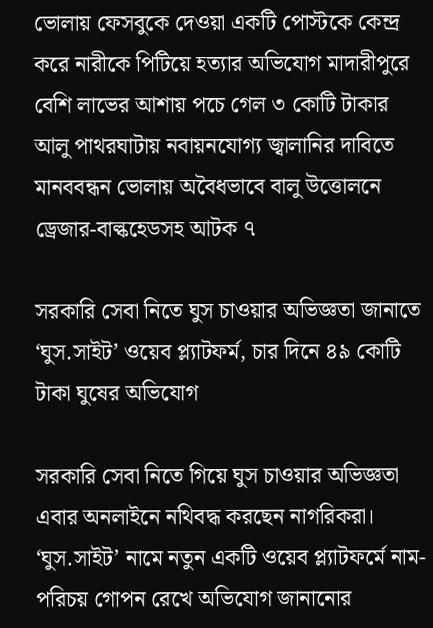ভোলায় ফেসবুকে দেওয়া একটি পোস্টকে কেন্দ্র করে নারীকে পিটিয়ে হত্যার অভিযোগ মাদারীপুরে বেশি লাভের আশায় পচে গেল ৩ কোটি টাকার আলু পাথরঘাটায় নবায়নযোগ্য জ্বালানির দাবিতে মানববন্ধন ভোলায় অবৈধভাবে বালু উত্তোলনে ড্রেজার-বাল্কহেডসহ আটক ৭

সরকারি সেবা নিতে ঘুস চাওয়ার অভিজ্ঞতা জানাতে ‘ঘুস.সাইট’ ওয়েব প্ল্যাটফর্ম, চার দিনে ৪৯ কোটি টাকা ঘুষের অভিযোগ

সরকারি সেবা নিতে গিয়ে ঘুস চাওয়ার অভিজ্ঞতা এবার অনলাইনে নথিবদ্ধ করছেন নাগরিকরা। ‘ঘুস.সাইট’ নামে নতুন একটি ওয়েব প্ল্যাটফর্মে নাম-পরিচয় গোপন রেখে অভিযোগ জানানোর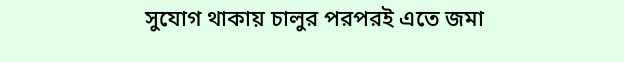সুযোগ থাকায় চালুর পরপরই এতে জমা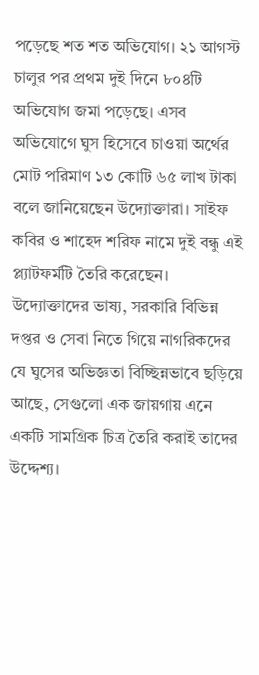পড়েছে শত শত অভিযোগ। ২১ আগস্ট চালুর পর প্রথম দুই দিনে ৮০৪টি অভিযোগ জমা পড়েছে। এসব অভিযোগে ঘুস হিসেবে চাওয়া অর্থের মোট পরিমাণ ১৩ কোটি ৬৫ লাখ টাকা বলে জানিয়েছেন উদ্যোক্তারা। সাইফ কবির ও শাহেদ শরিফ নামে দুই বন্ধু এই প্ল্যাটফর্মটি তৈরি করেছেন। উদ্যোক্তাদের ভাষ্য, সরকারি বিভিন্ন দপ্তর ও সেবা নিতে গিয়ে নাগরিকদের যে ঘুসের অভিজ্ঞতা বিচ্ছিন্নভাবে ছড়িয়ে আছে, সেগুলো এক জায়গায় এনে একটি সামগ্রিক চিত্র তৈরি করাই তাদের উদ্দেশ্য।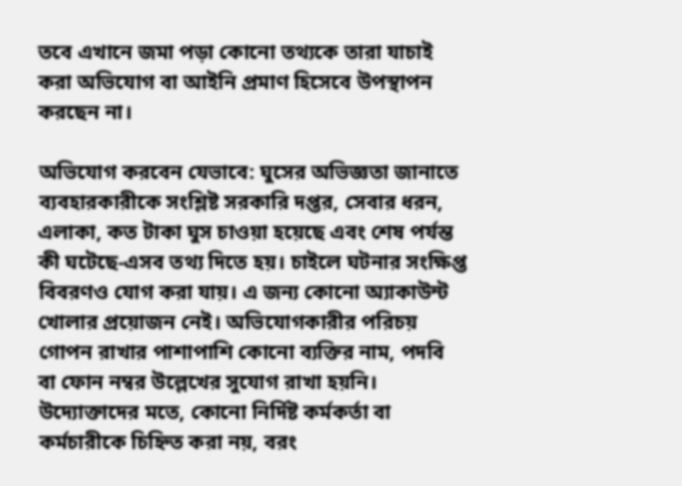তবে এখানে জমা পড়া কোনো তথ্যকে তারা যাচাই করা অভিযোগ বা আইনি প্রমাণ হিসেবে উপস্থাপন করছেন না।

অভিযোগ করবেন যেভাবে: ঘুসের অভিজ্ঞতা জানাতে ব্যবহারকারীকে সংশ্লিষ্ট সরকারি দপ্তর, সেবার ধরন, এলাকা, কত টাকা ঘুস চাওয়া হয়েছে এবং শেষ পর্যন্ত কী ঘটেছে-এসব তথ্য দিতে হয়। চাইলে ঘটনার সংক্ষিপ্ত বিবরণও যোগ করা যায়। এ জন্য কোনো অ্যাকাউন্ট খোলার প্রয়োজন নেই। অভিযোগকারীর পরিচয় গোপন রাখার পাশাপাশি কোনো ব্যক্তির নাম, পদবি বা ফোন নম্বর উল্লেখের সুযোগ রাখা হয়নি। উদ্যোক্তাদের মতে, কোনো নির্দিষ্ট কর্মকর্তা বা কর্মচারীকে চিহ্নিত করা নয়, বরং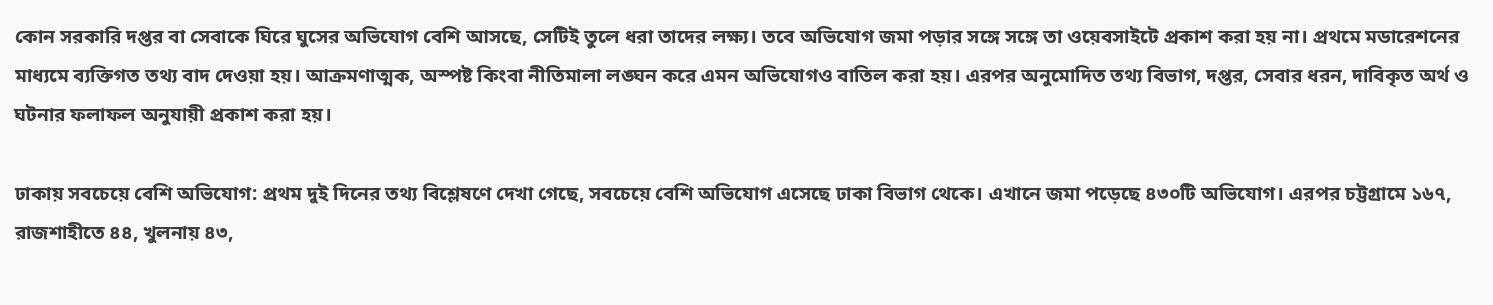কোন সরকারি দপ্তর বা সেবাকে ঘিরে ঘুসের অভিযোগ বেশি আসছে, সেটিই তুলে ধরা তাদের লক্ষ্য। তবে অভিযোগ জমা পড়ার সঙ্গে সঙ্গে তা ওয়েবসাইটে প্রকাশ করা হয় না। প্রথমে মডারেশনের মাধ্যমে ব্যক্তিগত তথ্য বাদ দেওয়া হয়। আক্রমণাত্মক, অস্পষ্ট কিংবা নীতিমালা লঙ্ঘন করে এমন অভিযোগও বাতিল করা হয়। এরপর অনুমোদিত তথ্য বিভাগ, দপ্তর, সেবার ধরন, দাবিকৃত অর্থ ও ঘটনার ফলাফল অনুযায়ী প্রকাশ করা হয়।

ঢাকায় সবচেয়ে বেশি অভিযোগ: প্রথম দুই দিনের তথ্য বিশ্লেষণে দেখা গেছে, সবচেয়ে বেশি অভিযোগ এসেছে ঢাকা বিভাগ থেকে। এখানে জমা পড়েছে ৪৩০টি অভিযোগ। এরপর চট্টগ্রামে ১৬৭, রাজশাহীতে ৪৪, খুলনায় ৪৩,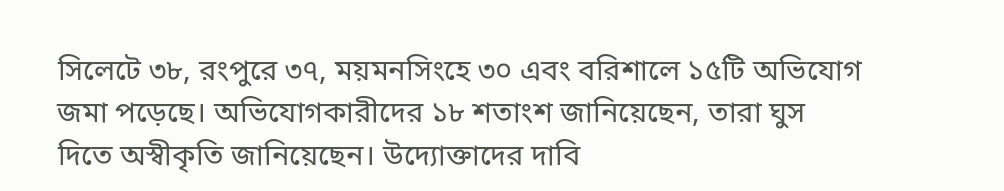সিলেটে ৩৮, রংপুরে ৩৭, ময়মনসিংহে ৩০ এবং বরিশালে ১৫টি অভিযোগ জমা পড়েছে। অভিযোগকারীদের ১৮ শতাংশ জানিয়েছেন, তারা ঘুস দিতে অস্বীকৃতি জানিয়েছেন। উদ্যোক্তাদের দাবি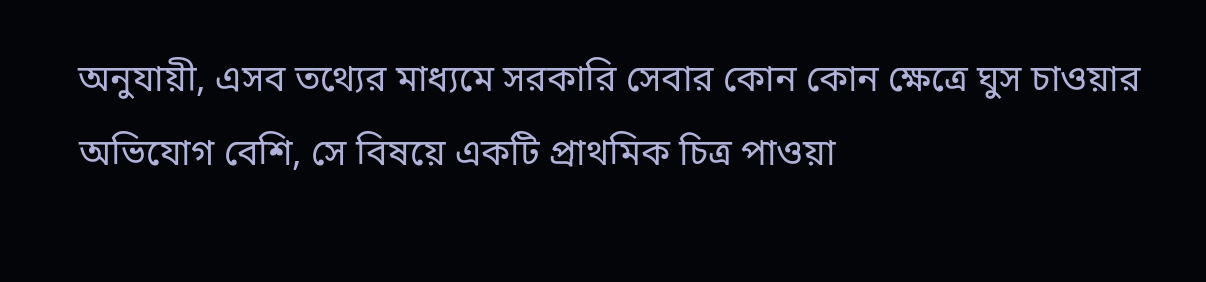অনুযায়ী, এসব তথ্যের মাধ্যমে সরকারি সেবার কোন কোন ক্ষেত্রে ঘুস চাওয়ার অভিযোগ বেশি, সে বিষয়ে একটি প্রাথমিক চিত্র পাওয়া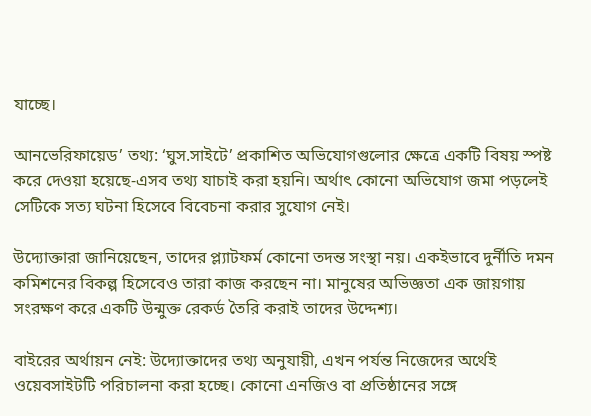যাচ্ছে।

আনভেরিফায়েড’ তথ্য: ‘ঘুস.সাইটে’ প্রকাশিত অভিযোগগুলোর ক্ষেত্রে একটি বিষয় স্পষ্ট করে দেওয়া হয়েছে-এসব তথ্য যাচাই করা হয়নি। অর্থাৎ কোনো অভিযোগ জমা পড়লেই সেটিকে সত্য ঘটনা হিসেবে বিবেচনা করার সুযোগ নেই।

উদ্যোক্তারা জানিয়েছেন, তাদের প্ল্যাটফর্ম কোনো তদন্ত সংস্থা নয়। একইভাবে দুর্নীতি দমন কমিশনের বিকল্প হিসেবেও তারা কাজ করছেন না। মানুষের অভিজ্ঞতা এক জায়গায় সংরক্ষণ করে একটি উন্মুক্ত রেকর্ড তৈরি করাই তাদের উদ্দেশ্য।

বাইরের অর্থায়ন নেই: উদ্যোক্তাদের তথ্য অনুযায়ী, এখন পর্যন্ত নিজেদের অর্থেই ওয়েবসাইটটি পরিচালনা করা হচ্ছে। কোনো এনজিও বা প্রতিষ্ঠানের সঙ্গে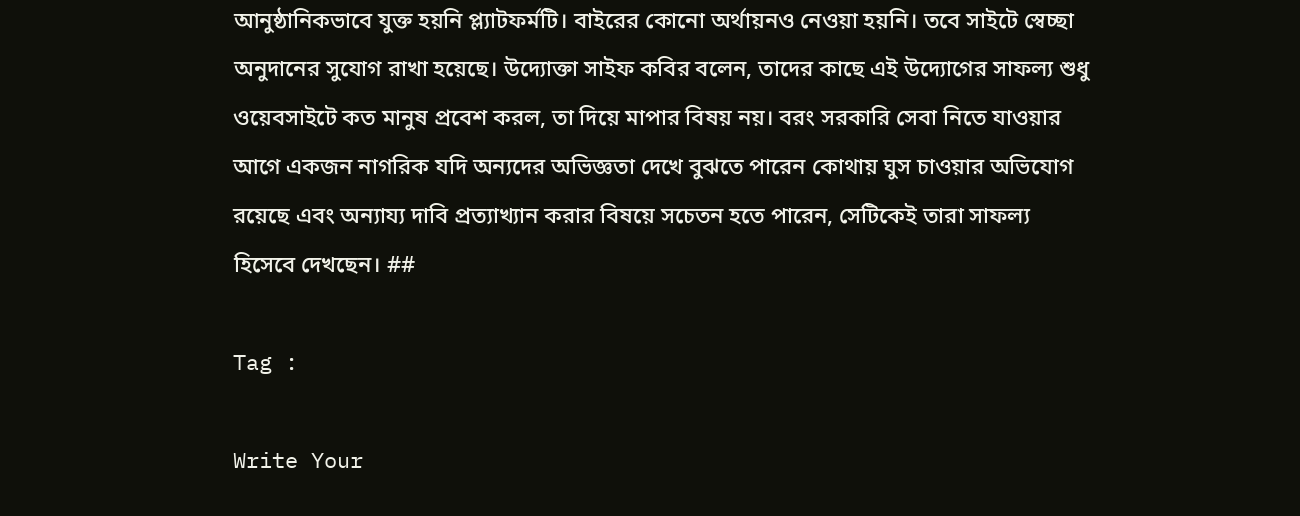আনুষ্ঠানিকভাবে যুক্ত হয়নি প্ল্যাটফর্মটি। বাইরের কোনো অর্থায়নও নেওয়া হয়নি। তবে সাইটে স্বেচ্ছা অনুদানের সুযোগ রাখা হয়েছে। উদ্যোক্তা সাইফ কবির বলেন, তাদের কাছে এই উদ্যোগের সাফল্য শুধু ওয়েবসাইটে কত মানুষ প্রবেশ করল, তা দিয়ে মাপার বিষয় নয়। বরং সরকারি সেবা নিতে যাওয়ার আগে একজন নাগরিক যদি অন্যদের অভিজ্ঞতা দেখে বুঝতে পারেন কোথায় ঘুস চাওয়ার অভিযোগ রয়েছে এবং অন্যায্য দাবি প্রত্যাখ্যান করার বিষয়ে সচেতন হতে পারেন, সেটিকেই তারা সাফল্য হিসেবে দেখছেন। ##

Tag :

Write Your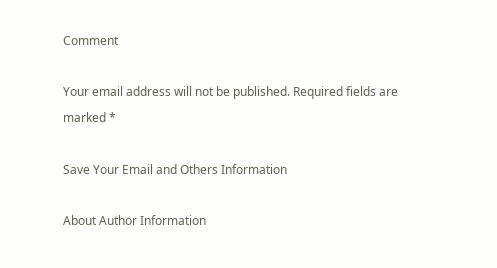Comment

Your email address will not be published. Required fields are marked *

Save Your Email and Others Information

About Author Information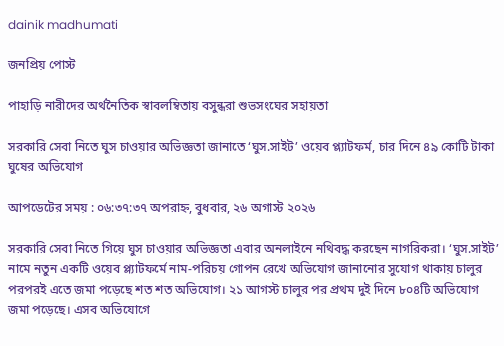dainik madhumati

জনপ্রিয় পোস্ট

পাহাড়ি নারীদের অর্থনৈতিক স্বাবলম্বিতায় বসুন্ধরা শুভসংঘের সহায়তা

সরকারি সেবা নিতে ঘুস চাওয়ার অভিজ্ঞতা জানাতে ‘ঘুস.সাইট’ ওয়েব প্ল্যাটফর্ম, চার দিনে ৪৯ কোটি টাকা ঘুষের অভিযোগ

আপডেটের সময় : ০৬:৩৭:৩৭ অপরাহ্ন, বুধবার, ২৬ অগাস্ট ২০২৬

সরকারি সেবা নিতে গিয়ে ঘুস চাওয়ার অভিজ্ঞতা এবার অনলাইনে নথিবদ্ধ করছেন নাগরিকরা। ‘ঘুস.সাইট’ নামে নতুন একটি ওয়েব প্ল্যাটফর্মে নাম-পরিচয় গোপন রেখে অভিযোগ জানানোর সুযোগ থাকায় চালুর পরপরই এতে জমা পড়েছে শত শত অভিযোগ। ২১ আগস্ট চালুর পর প্রথম দুই দিনে ৮০৪টি অভিযোগ জমা পড়েছে। এসব অভিযোগে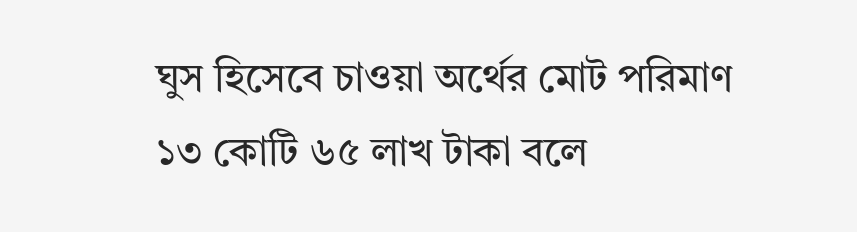ঘুস হিসেবে চাওয়া অর্থের মোট পরিমাণ ১৩ কোটি ৬৫ লাখ টাকা বলে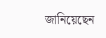জানিয়েছেন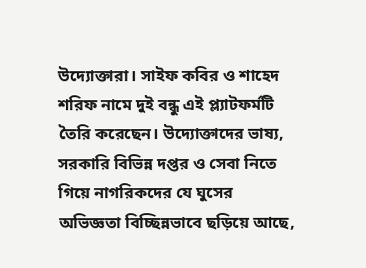উদ্যোক্তারা। সাইফ কবির ও শাহেদ শরিফ নামে দুই বন্ধু এই প্ল্যাটফর্মটি তৈরি করেছেন। উদ্যোক্তাদের ভাষ্য, সরকারি বিভিন্ন দপ্তর ও সেবা নিতে গিয়ে নাগরিকদের যে ঘুসের অভিজ্ঞতা বিচ্ছিন্নভাবে ছড়িয়ে আছে,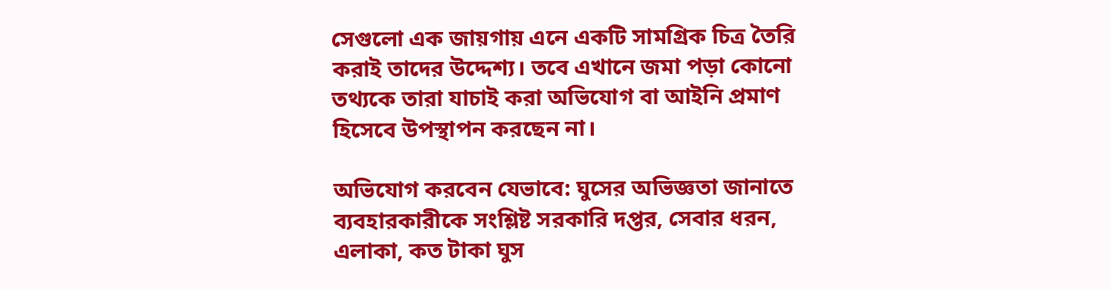সেগুলো এক জায়গায় এনে একটি সামগ্রিক চিত্র তৈরি করাই তাদের উদ্দেশ্য। তবে এখানে জমা পড়া কোনো তথ্যকে তারা যাচাই করা অভিযোগ বা আইনি প্রমাণ হিসেবে উপস্থাপন করছেন না।

অভিযোগ করবেন যেভাবে: ঘুসের অভিজ্ঞতা জানাতে ব্যবহারকারীকে সংশ্লিষ্ট সরকারি দপ্তর, সেবার ধরন, এলাকা, কত টাকা ঘুস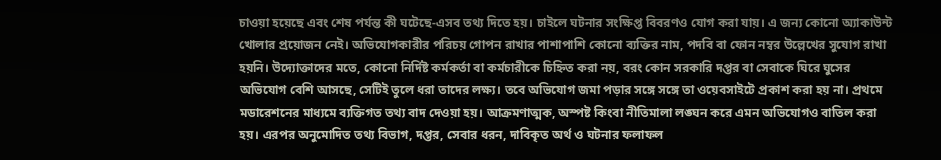চাওয়া হয়েছে এবং শেষ পর্যন্ত কী ঘটেছে-এসব তথ্য দিতে হয়। চাইলে ঘটনার সংক্ষিপ্ত বিবরণও যোগ করা যায়। এ জন্য কোনো অ্যাকাউন্ট খোলার প্রয়োজন নেই। অভিযোগকারীর পরিচয় গোপন রাখার পাশাপাশি কোনো ব্যক্তির নাম, পদবি বা ফোন নম্বর উল্লেখের সুযোগ রাখা হয়নি। উদ্যোক্তাদের মতে, কোনো নির্দিষ্ট কর্মকর্তা বা কর্মচারীকে চিহ্নিত করা নয়, বরং কোন সরকারি দপ্তর বা সেবাকে ঘিরে ঘুসের অভিযোগ বেশি আসছে, সেটিই তুলে ধরা তাদের লক্ষ্য। তবে অভিযোগ জমা পড়ার সঙ্গে সঙ্গে তা ওয়েবসাইটে প্রকাশ করা হয় না। প্রথমে মডারেশনের মাধ্যমে ব্যক্তিগত তথ্য বাদ দেওয়া হয়। আক্রমণাত্মক, অস্পষ্ট কিংবা নীতিমালা লঙ্ঘন করে এমন অভিযোগও বাতিল করা হয়। এরপর অনুমোদিত তথ্য বিভাগ, দপ্তর, সেবার ধরন, দাবিকৃত অর্থ ও ঘটনার ফলাফল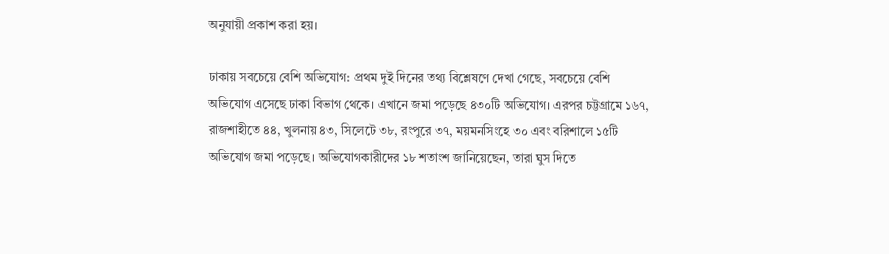অনুযায়ী প্রকাশ করা হয়।

ঢাকায় সবচেয়ে বেশি অভিযোগ: প্রথম দুই দিনের তথ্য বিশ্লেষণে দেখা গেছে, সবচেয়ে বেশি অভিযোগ এসেছে ঢাকা বিভাগ থেকে। এখানে জমা পড়েছে ৪৩০টি অভিযোগ। এরপর চট্টগ্রামে ১৬৭, রাজশাহীতে ৪৪, খুলনায় ৪৩, সিলেটে ৩৮, রংপুরে ৩৭, ময়মনসিংহে ৩০ এবং বরিশালে ১৫টি অভিযোগ জমা পড়েছে। অভিযোগকারীদের ১৮ শতাংশ জানিয়েছেন, তারা ঘুস দিতে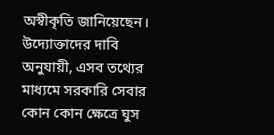অস্বীকৃতি জানিয়েছেন। উদ্যোক্তাদের দাবি অনুযায়ী, এসব তথ্যের মাধ্যমে সরকারি সেবার কোন কোন ক্ষেত্রে ঘুস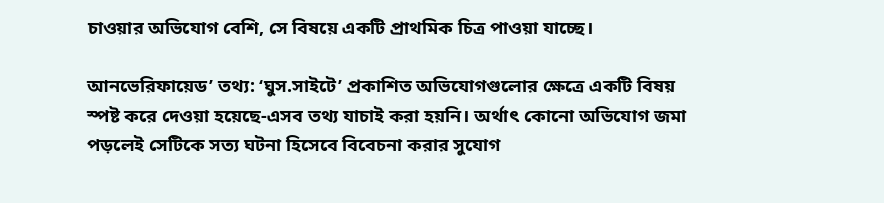চাওয়ার অভিযোগ বেশি, সে বিষয়ে একটি প্রাথমিক চিত্র পাওয়া যাচ্ছে।

আনভেরিফায়েড’ তথ্য: ‘ঘুস.সাইটে’ প্রকাশিত অভিযোগগুলোর ক্ষেত্রে একটি বিষয় স্পষ্ট করে দেওয়া হয়েছে-এসব তথ্য যাচাই করা হয়নি। অর্থাৎ কোনো অভিযোগ জমা পড়লেই সেটিকে সত্য ঘটনা হিসেবে বিবেচনা করার সুযোগ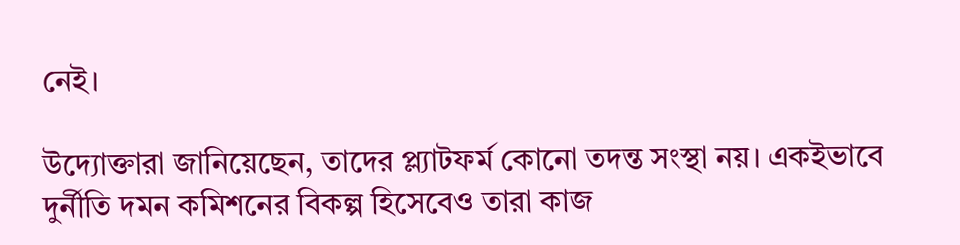নেই।

উদ্যোক্তারা জানিয়েছেন, তাদের প্ল্যাটফর্ম কোনো তদন্ত সংস্থা নয়। একইভাবে দুর্নীতি দমন কমিশনের বিকল্প হিসেবেও তারা কাজ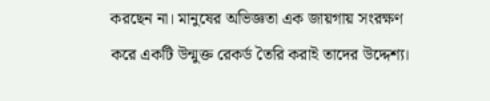করছেন না। মানুষের অভিজ্ঞতা এক জায়গায় সংরক্ষণ করে একটি উন্মুক্ত রেকর্ড তৈরি করাই তাদের উদ্দেশ্য।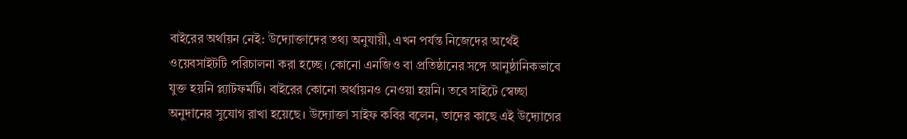বাইরের অর্থায়ন নেই: উদ্যোক্তাদের তথ্য অনুযায়ী, এখন পর্যন্ত নিজেদের অর্থেই ওয়েবসাইটটি পরিচালনা করা হচ্ছে। কোনো এনজিও বা প্রতিষ্ঠানের সঙ্গে আনুষ্ঠানিকভাবে যুক্ত হয়নি প্ল্যাটফর্মটি। বাইরের কোনো অর্থায়নও নেওয়া হয়নি। তবে সাইটে স্বেচ্ছা অনুদানের সুযোগ রাখা হয়েছে। উদ্যোক্তা সাইফ কবির বলেন, তাদের কাছে এই উদ্যোগের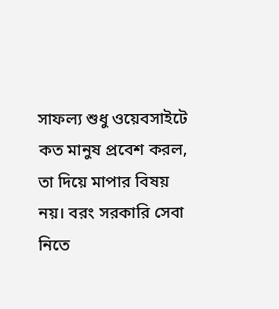সাফল্য শুধু ওয়েবসাইটে কত মানুষ প্রবেশ করল, তা দিয়ে মাপার বিষয় নয়। বরং সরকারি সেবা নিতে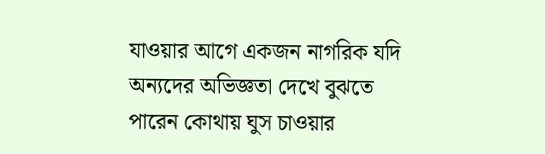যাওয়ার আগে একজন নাগরিক যদি অন্যদের অভিজ্ঞতা দেখে বুঝতে পারেন কোথায় ঘুস চাওয়ার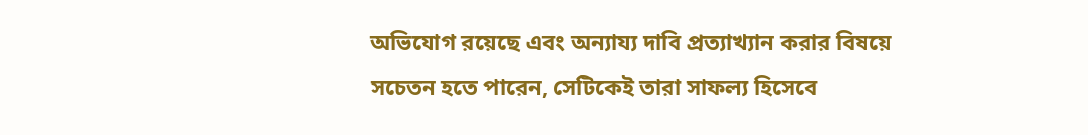অভিযোগ রয়েছে এবং অন্যায্য দাবি প্রত্যাখ্যান করার বিষয়ে সচেতন হতে পারেন, সেটিকেই তারা সাফল্য হিসেবে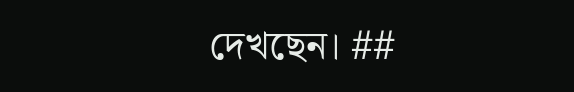দেখছেন। ##